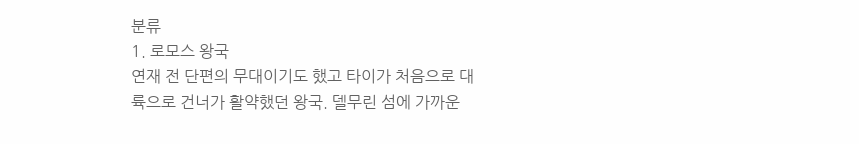분류
1. 로모스 왕국
연재 전 단편의 무대이기도 했고 타이가 처음으로 대륙으로 건너가 활약했던 왕국. 델무린 섬에 가까운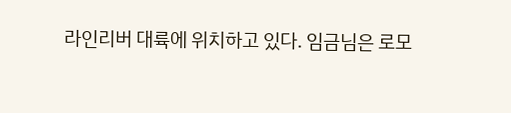라인리버 대륙에 위치하고 있다. 임금님은 로모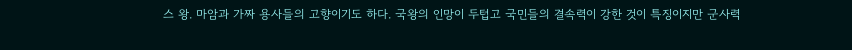스 왕. 마암과 가짜 용사들의 고향이기도 하다. 국왕의 인망이 두텁고 국민들의 결속력이 강한 것이 특징이지만 군사력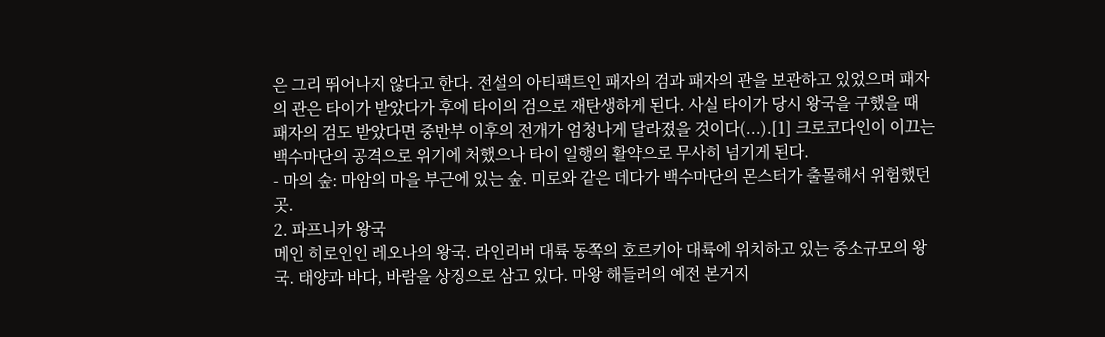은 그리 뛰어나지 않다고 한다. 전설의 아티팩트인 패자의 검과 패자의 관을 보관하고 있었으며 패자의 관은 타이가 받았다가 후에 타이의 검으로 재탄생하게 된다. 사실 타이가 당시 왕국을 구했을 때 패자의 검도 받았다면 중반부 이후의 전개가 엄청나게 달라졌을 것이다(...).[1] 크로코다인이 이끄는 백수마단의 공격으로 위기에 처했으나 타이 일행의 활약으로 무사히 넘기게 된다.
- 마의 숲: 마암의 마을 부근에 있는 숲. 미로와 같은 데다가 백수마단의 몬스터가 출몰해서 위험했던 곳.
2. 파프니카 왕국
메인 히로인인 레오나의 왕국. 라인리버 대륙 동쪽의 호르키아 대륙에 위치하고 있는 중소규모의 왕국. 태양과 바다, 바람을 상징으로 삼고 있다. 마왕 해들러의 예전 본거지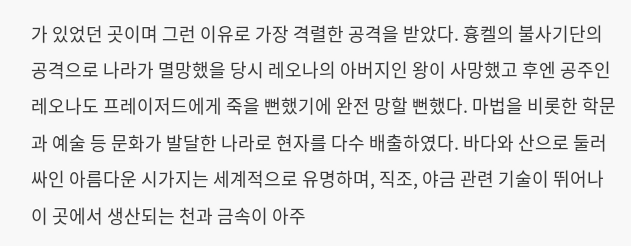가 있었던 곳이며 그런 이유로 가장 격렬한 공격을 받았다. 흉켈의 불사기단의 공격으로 나라가 멸망했을 당시 레오나의 아버지인 왕이 사망했고 후엔 공주인 레오나도 프레이저드에게 죽을 뻔했기에 완전 망할 뻔했다. 마법을 비롯한 학문과 예술 등 문화가 발달한 나라로 현자를 다수 배출하였다. 바다와 산으로 둘러싸인 아름다운 시가지는 세계적으로 유명하며, 직조, 야금 관련 기술이 뛰어나 이 곳에서 생산되는 천과 금속이 아주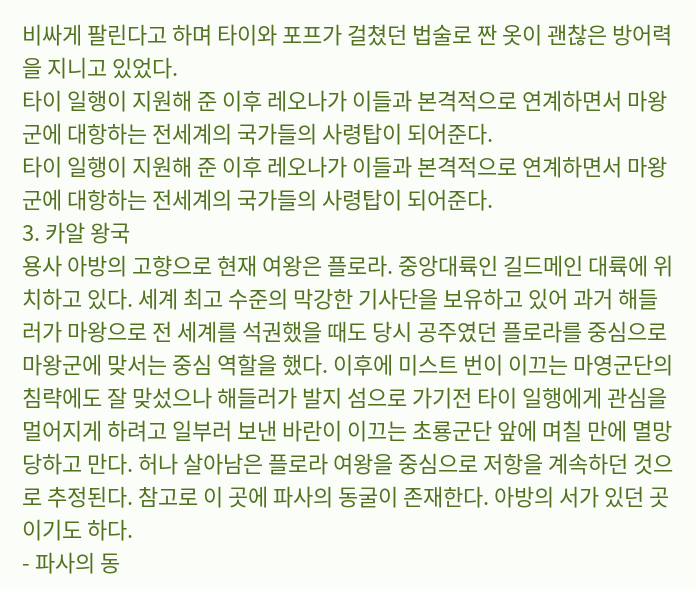비싸게 팔린다고 하며 타이와 포프가 걸쳤던 법술로 짠 옷이 괜찮은 방어력을 지니고 있었다.
타이 일행이 지원해 준 이후 레오나가 이들과 본격적으로 연계하면서 마왕군에 대항하는 전세계의 국가들의 사령탑이 되어준다.
타이 일행이 지원해 준 이후 레오나가 이들과 본격적으로 연계하면서 마왕군에 대항하는 전세계의 국가들의 사령탑이 되어준다.
3. 카알 왕국
용사 아방의 고향으로 현재 여왕은 플로라. 중앙대륙인 길드메인 대륙에 위치하고 있다. 세계 최고 수준의 막강한 기사단을 보유하고 있어 과거 해들러가 마왕으로 전 세계를 석권했을 때도 당시 공주였던 플로라를 중심으로 마왕군에 맞서는 중심 역할을 했다. 이후에 미스트 번이 이끄는 마영군단의 침략에도 잘 맞섰으나 해들러가 발지 섬으로 가기전 타이 일행에게 관심을 멀어지게 하려고 일부러 보낸 바란이 이끄는 초룡군단 앞에 며칠 만에 멸망당하고 만다. 허나 살아남은 플로라 여왕을 중심으로 저항을 계속하던 것으로 추정된다. 참고로 이 곳에 파사의 동굴이 존재한다. 아방의 서가 있던 곳이기도 하다.
- 파사의 동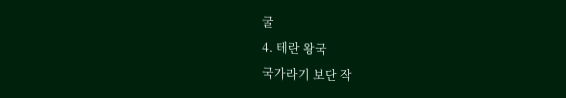굴
4. 테란 왕국
국가라기 보단 작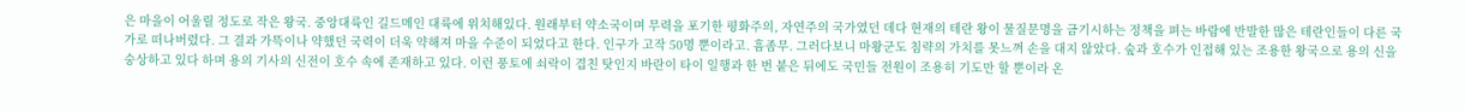은 마을이 어울릴 정도로 작은 왕국. 중앙대륙인 길드메인 대륙에 위치해있다. 원래부터 약소국이며 무력을 포기한 평화주의, 자연주의 국가였던 데다 현재의 테란 왕이 물질문명을 금기시하는 정책을 펴는 바람에 반발한 많은 테란인들이 다른 국가로 떠나버렸다. 그 결과 가뜩이나 약했던 국력이 더욱 약해져 마을 수준이 되었다고 한다. 인구가 고작 50명 뿐이라고. 흠좀무. 그러다보니 마왕군도 침략의 가치를 못느껴 손을 대지 않았다. 숲과 호수가 인접해 있는 조용한 왕국으로 용의 신을 숭상하고 있다 하며 용의 기사의 신전이 호수 속에 존재하고 있다. 이런 풍토에 쇠락이 겹친 탓인지 바란이 타이 일행과 한 번 붙은 뒤에도 국민들 전원이 조용히 기도만 할 뿐이라 온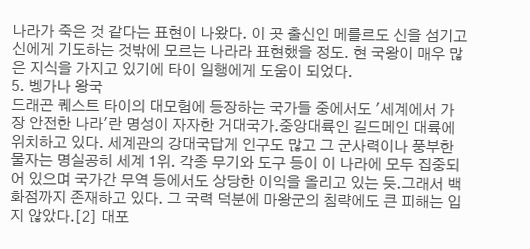나라가 죽은 것 같다는 표현이 나왔다. 이 곳 출신인 메를르도 신을 섬기고 신에게 기도하는 것밖에 모르는 나라라 표현했을 정도. 현 국왕이 매우 많은 지식을 가지고 있기에 타이 일행에게 도움이 되었다.
5. 벵가나 왕국
드래곤 퀘스트 타이의 대모험에 등장하는 국가들 중에서도 '세계에서 가장 안전한 나라'란 명성이 자자한 거대국가.중앙대륙인 길드메인 대륙에 위치하고 있다. 세계관의 강대국답게 인구도 많고 그 군사력이나 풍부한 물자는 명실공히 세계 1위. 각종 무기와 도구 등이 이 나라에 모두 집중되어 있으며 국가간 무역 등에서도 상당한 이익을 올리고 있는 듯.그래서 백화점까지 존재하고 있다. 그 국력 덕분에 마왕군의 침략에도 큰 피해는 입지 않았다.[2] 대포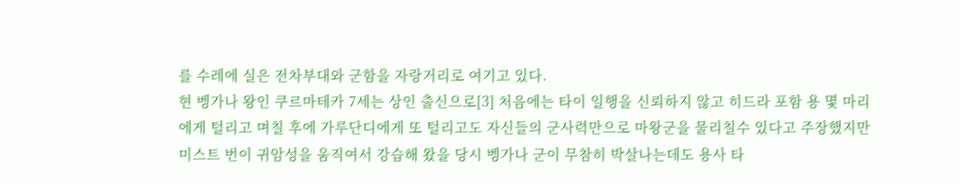를 수레에 실은 전차부대와 군함을 자랑거리로 여기고 있다.
현 벵가나 왕인 쿠르마테카 7세는 상인 출신으로[3] 처음에는 타이 일행을 신뢰하지 않고 히드라 포함 용 몇 마리에게 털리고 며칠 후에 가루단디에게 또 털리고도 자신들의 군사력만으로 마왕군을 물리칠수 있다고 주장했지만 미스트 번이 귀암성을 움직여서 강습해 왔을 당시 벵가나 군이 무참히 박살나는데도 용사 타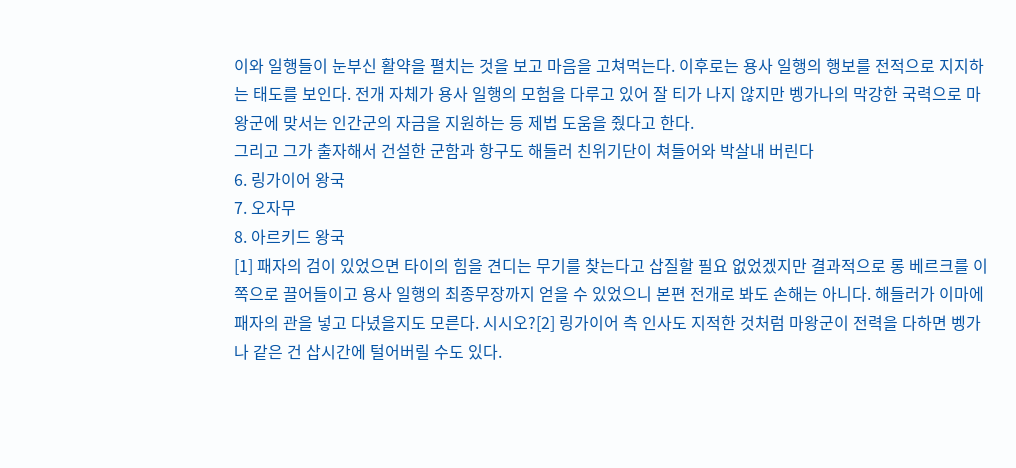이와 일행들이 눈부신 활약을 펼치는 것을 보고 마음을 고쳐먹는다. 이후로는 용사 일행의 행보를 전적으로 지지하는 태도를 보인다. 전개 자체가 용사 일행의 모험을 다루고 있어 잘 티가 나지 않지만 벵가나의 막강한 국력으로 마왕군에 맞서는 인간군의 자금을 지원하는 등 제법 도움을 줬다고 한다.
그리고 그가 출자해서 건설한 군함과 항구도 해들러 친위기단이 쳐들어와 박살내 버린다
6. 링가이어 왕국
7. 오자무
8. 아르키드 왕국
[1] 패자의 검이 있었으면 타이의 힘을 견디는 무기를 찾는다고 삽질할 필요 없었겠지만 결과적으로 롱 베르크를 이쪽으로 끌어들이고 용사 일행의 최종무장까지 얻을 수 있었으니 본편 전개로 봐도 손해는 아니다. 해들러가 이마에 패자의 관을 넣고 다녔을지도 모른다. 시시오?[2] 링가이어 측 인사도 지적한 것처럼 마왕군이 전력을 다하면 벵가나 같은 건 삽시간에 털어버릴 수도 있다.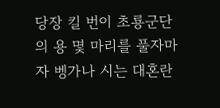당장 킬 번이 초룡군단의 용 몇 마리를 풀자마자 벵가나 시는 대혼란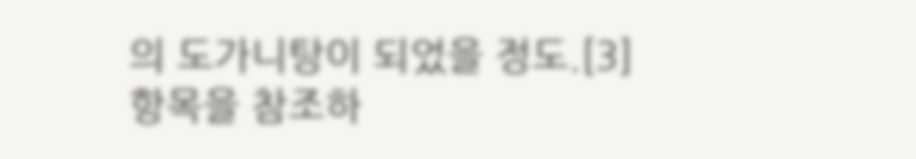의 도가니탕이 되었을 정도.[3] 항목을 참조하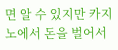면 알 수 있지만 카지노에서 돈을 벌어서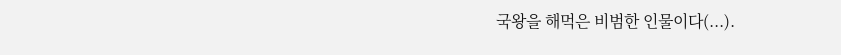국왕을 해먹은 비범한 인물이다(...).